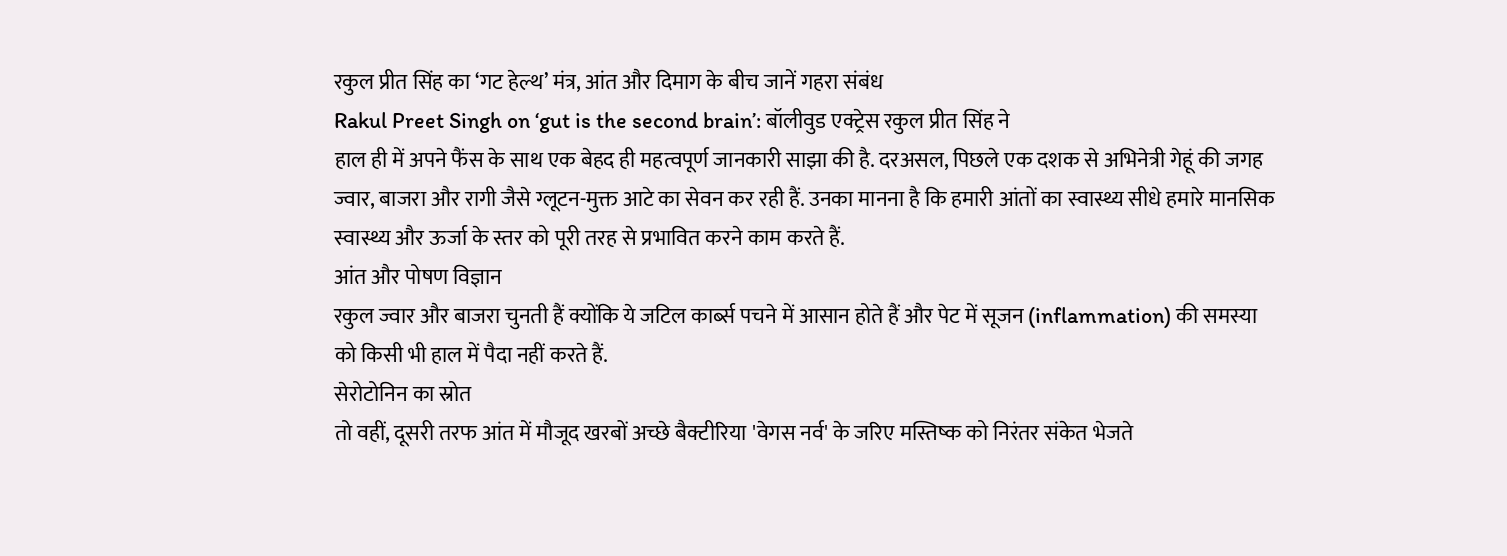रकुल प्रीत सिंह का ‘गट हेल्थ’ मंत्र, आंत और दिमाग के बीच जानें गहरा संबंध
Rakul Preet Singh on ‘gut is the second brain’: बॉलीवुड एक्ट्रेस रकुल प्रीत सिंह ने
हाल ही में अपने फैंस के साथ एक बेहद ही महत्वपूर्ण जानकारी साझा की है. दरअसल, पिछले एक दशक से अभिनेत्री गेहूं की जगह ज्वार, बाजरा और रागी जैसे ग्लूटन-मुक्त आटे का सेवन कर रही हैं. उनका मानना है कि हमारी आंतों का स्वास्थ्य सीधे हमारे मानसिक स्वास्थ्य और ऊर्जा के स्तर को पूरी तरह से प्रभावित करने काम करते हैं.
आंत और पोषण विज्ञान
रकुल ज्वार और बाजरा चुनती हैं क्योंकि ये जटिल कार्ब्स पचने में आसान होते हैं और पेट में सूजन (inflammation) की समस्या को किसी भी हाल में पैदा नहीं करते हैं.
सेरोटोनिन का स्रोत
तो वहीं, दूसरी तरफ आंत में मौजूद खरबों अच्छे बैक्टीरिया 'वेगस नर्व' के जरिए मस्तिष्क को निरंतर संकेत भेजते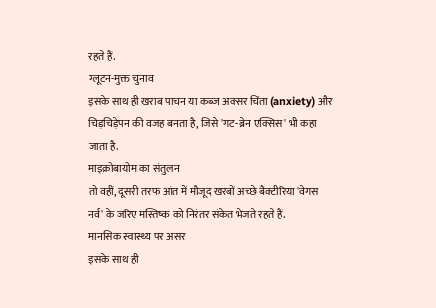रहते हैं.
ग्लूटन-मुक्त चुनाव
इसके साथ ही खराब पाचन या कब्ज अक्सर चिंता (anxiety) और चिड़चिड़ेपन की वजह बनता है, जिसे 'गट-ब्रेन एक्सिस' भी कहा जाता है.
माइक्रोबायोम का संतुलन
तो वहीं, दूसरी तरफ आंत में मौजूद खरबों अच्छे बैक्टीरिया 'वेगस नर्व' के जरिए मस्तिष्क को निरंतर संकेत भेजते रहते हैं.
मानसिक स्वास्थ्य पर असर
इसके साथ ही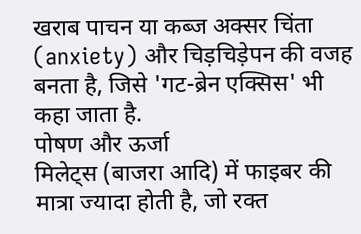खराब पाचन या कब्ज अक्सर चिंता (anxiety) और चिड़चिड़ेपन की वजह बनता है, जिसे 'गट-ब्रेन एक्सिस' भी कहा जाता है.
पोषण और ऊर्जा
मिलेट्स (बाजरा आदि) में फाइबर की मात्रा ज्यादा होती है, जो रक्त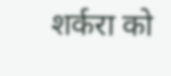शर्करा को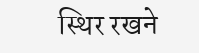स्थिर रखने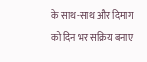के साथ-साथ और दिमाग को दिन भर सक्रिय बनाए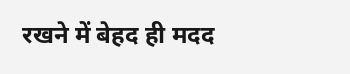रखने में बेहद ही मदद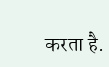करता है.